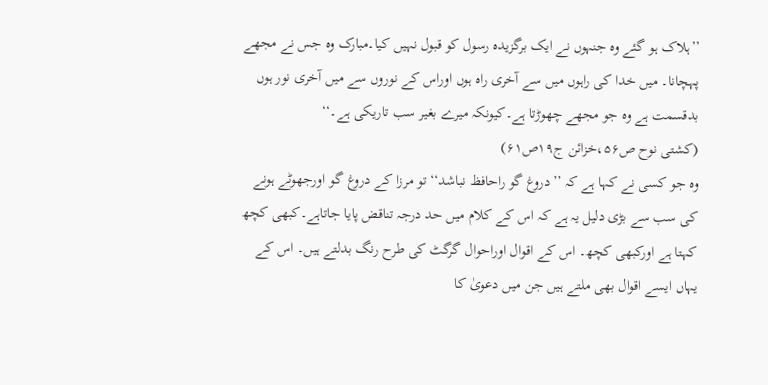’’ہلاک ہو گئے وہ جنہوں نے ایک برگزیدہ رسول کو قبول نہیں کیا۔مبارک وہ جس نے مجھے پہچانا۔ میں خدا کی راہوں میں سے آخری راہ ہوں اوراس کے نوروں سے میں آخری نور ہوں بدقسمت ہے وہ جو مجھے چھوڑتا ہے۔کیونکہ میرے بغیر سب تاریکی ہے۔‘‘
(کشتی نوح ص۵۶،خزائن ج۱۹ص۶۱)
وہ جو کسی نے کہا ہے کہ ’’دروغ گو راحافظ نباشد‘‘ تو مرزا کے دروغ گو اورجھوٹے ہونے کی سب سے بڑی دلیل یہ ہے کہ اس کے کلام میں حد درجہ تناقض پایا جاتاہے۔کبھی کچھ کہتا ہے اورکبھی کچھ۔ اس کے اقوال اوراحوال گرگٹ کی طرح رنگ بدلتے ہیں۔ اس کے یہاں ایسے اقوال بھی ملتے ہیں جن میں دعویٰ کا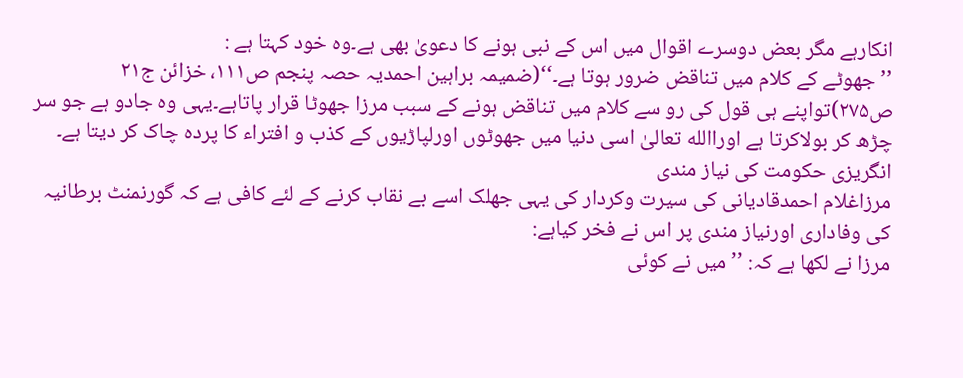انکارہے مگر بعض دوسرے اقوال میں اس کے نبی ہونے کا دعویٰ بھی ہے۔وہ خود کہتا ہے :
’’جھوٹے کے کلام میں تناقض ضرور ہوتا ہے۔‘‘(ضمیمہ براہین احمدیہ حصہ پنجم ص۱۱۱، خزائن ج۲۱ ص۲۷۵)تواپنے ہی قول کی رو سے کلام میں تناقض ہونے کے سبب مرزا جھوٹا قرار پاتاہے۔یہی وہ جادو ہے جو سر چڑھ کر بولاکرتا ہے اوراالله تعالیٰ اسی دنیا میں جھوٹوں اورلپاڑیوں کے کذب و افتراء کا پردہ چاک کر دیتا ہے۔
انگریزی حکومت کی نیاز مندی
مرزاغلام احمدقادیانی کی سیرت وکردار کی یہی جھلک اسے بے نقاب کرنے کے لئے کافی ہے کہ گورنمنٹ برطانیہ کی وفاداری اورنیاز مندی پر اس نے فخر کیاہے:
مرزا نے لکھا ہے کہ: ’’میں نے کوئی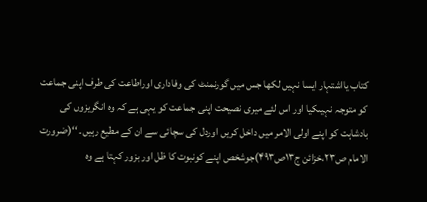کتاب یااشتہار ایسا نہیں لکھا جس میں گورنمنٹ کی وفاداری اوراطاعت کی طرف اپنی جماعت کو متوجہ نہیںکیا اور اس لئے میری نصیحت اپنی جماعت کو یہی ہے کہ وہ انگریزوں کی بادشاہت کو اپنے اولی الامر میں داخل کریں اوردل کی سچائی سے ان کے مطیع رہیں۔ ‘‘(ضرورت الامام ص۲۳،خزائن ج۱۳ص۴۹۳)جوشخص اپنے کونبوت کا ظل اور بزور کہتا ہے وہ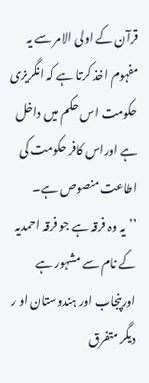قرآن کے اولی الامر سے یہ مفہوم اخذ کرتا ہے کہ انگریزی حکومت اس حکم میں داخل ہے اوراس کافر حکومت کی اطاعت منصوص ہے۔
’’یہ وہ فرقہ ہے جو فرقہ احمدیہ کے نام سے مشہور ہے اورپنجاب اور ہندوستان او ر دیگر متفرق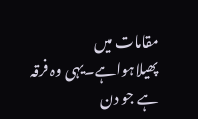مقامات میں پھیلاہواہے۔یہی وہ فرقہ ہے جو دن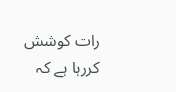رات کوشش کررہا ہے کہ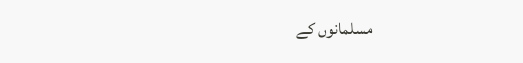مسلمانوں کے